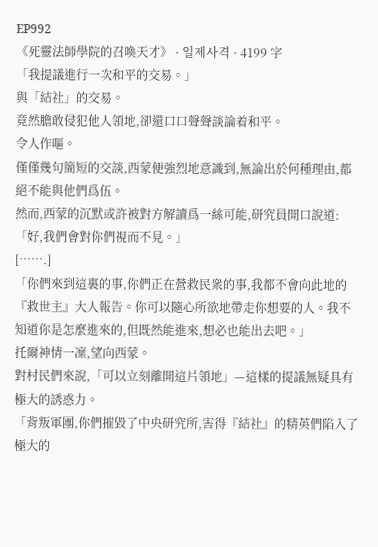EP992
《死靈法師學院的召喚天才》 · 일제사격 · 4199 字
「我提議進行一次和平的交易。」
與「結社」的交易。
竟然膽敢侵犯他人領地,卻還口口聲聲談論着和平。
令人作嘔。
僅僅幾句簡短的交談,西蒙便強烈地意識到,無論出於何種理由,都絕不能與他們爲伍。
然而,西蒙的沉默或許被對方解讀爲一絲可能,研究員開口說道:
「好,我們會對你們視而不見。」
[…….]
「你們來到這裏的事,你們正在營救民衆的事,我都不會向此地的『救世主』大人報告。你可以隨心所欲地帶走你想要的人。我不知道你是怎麼進來的,但既然能進來,想必也能出去吧。」
托爾神情一凜,望向西蒙。
對村民們來說,「可以立刻離開這片領地」—這樣的提議無疑具有極大的誘惑力。
「背叛軍團,你們摧毀了中央研究所,害得『結社』的精英們陷入了極大的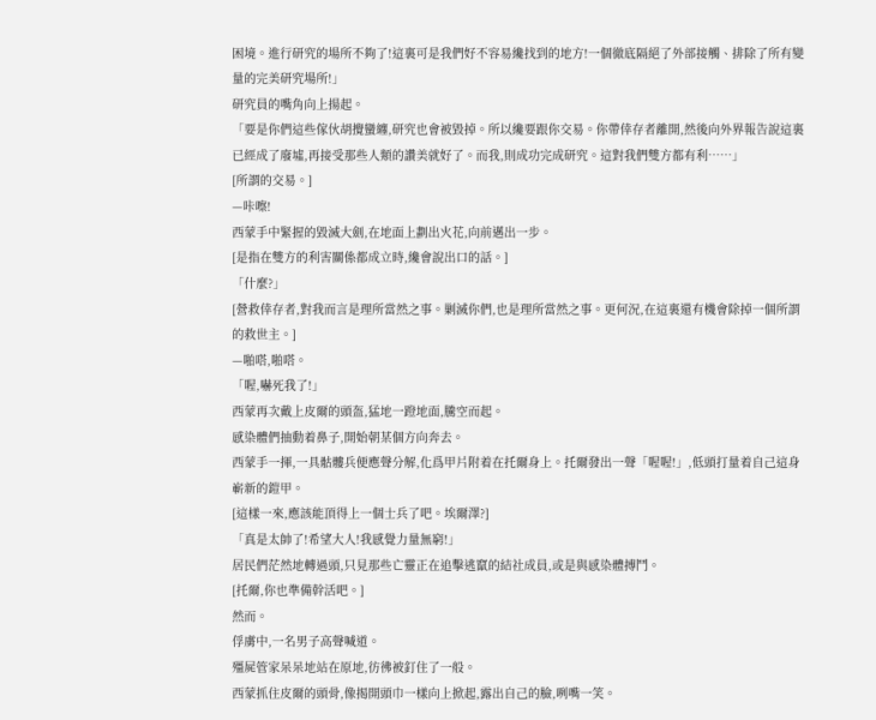困境。進行研究的場所不夠了!這裏可是我們好不容易纔找到的地方!一個徹底隔絕了外部接觸、排除了所有變量的完美研究場所!」
研究員的嘴角向上揚起。
「要是你們這些傢伙胡攪蠻纏,研究也會被毀掉。所以纔要跟你交易。你帶倖存者離開,然後向外界報告說這裏已經成了廢墟,再接受那些人類的讚美就好了。而我,則成功完成研究。這對我們雙方都有利……」
[所謂的交易。]
—咔嚓!
西蒙手中緊握的毀滅大劍,在地面上劃出火花,向前邁出一步。
[是指在雙方的利害關係都成立時,纔會說出口的話。]
「什麼?」
[營救倖存者,對我而言是理所當然之事。剿滅你們,也是理所當然之事。更何況,在這裏還有機會除掉一個所謂的救世主。]
—啪嗒,啪嗒。
「喔,嚇死我了!」
西蒙再次戴上皮爾的頭盔,猛地一蹬地面,騰空而起。
感染體們抽動着鼻子,開始朝某個方向奔去。
西蒙手一揮,一具骷髏兵便應聲分解,化爲甲片附着在托爾身上。托爾發出一聲「喔喔!」,低頭打量着自己這身嶄新的鎧甲。
[這樣一來,應該能頂得上一個士兵了吧。埃爾澤?]
「真是太帥了!希望大人!我感覺力量無窮!」
居民們茫然地轉過頭,只見那些亡靈正在追擊逃竄的結社成員,或是與感染體搏鬥。
[托爾,你也準備幹活吧。]
然而。
俘虜中,一名男子高聲喊道。
殭屍管家呆呆地站在原地,彷彿被釘住了一般。
西蒙抓住皮爾的頭骨,像揭開頭巾一樣向上掀起,露出自己的臉,咧嘴一笑。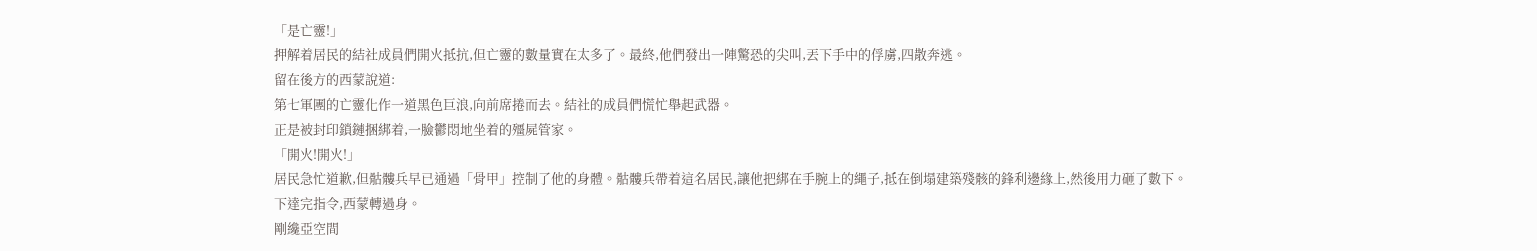「是亡靈!」
押解着居民的結社成員們開火抵抗,但亡靈的數量實在太多了。最終,他們發出一陣驚恐的尖叫,丟下手中的俘虜,四散奔逃。
留在後方的西蒙說道:
第七軍團的亡靈化作一道黑色巨浪,向前席捲而去。結社的成員們慌忙舉起武器。
正是被封印鎖鏈捆綁着,一臉鬱悶地坐着的殭屍管家。
「開火!開火!」
居民急忙道歉,但骷髏兵早已通過「骨甲」控制了他的身體。骷髏兵帶着這名居民,讓他把綁在手腕上的繩子,抵在倒塌建築殘骸的鋒利邊緣上,然後用力砸了數下。
下達完指令,西蒙轉過身。
剛纔亞空間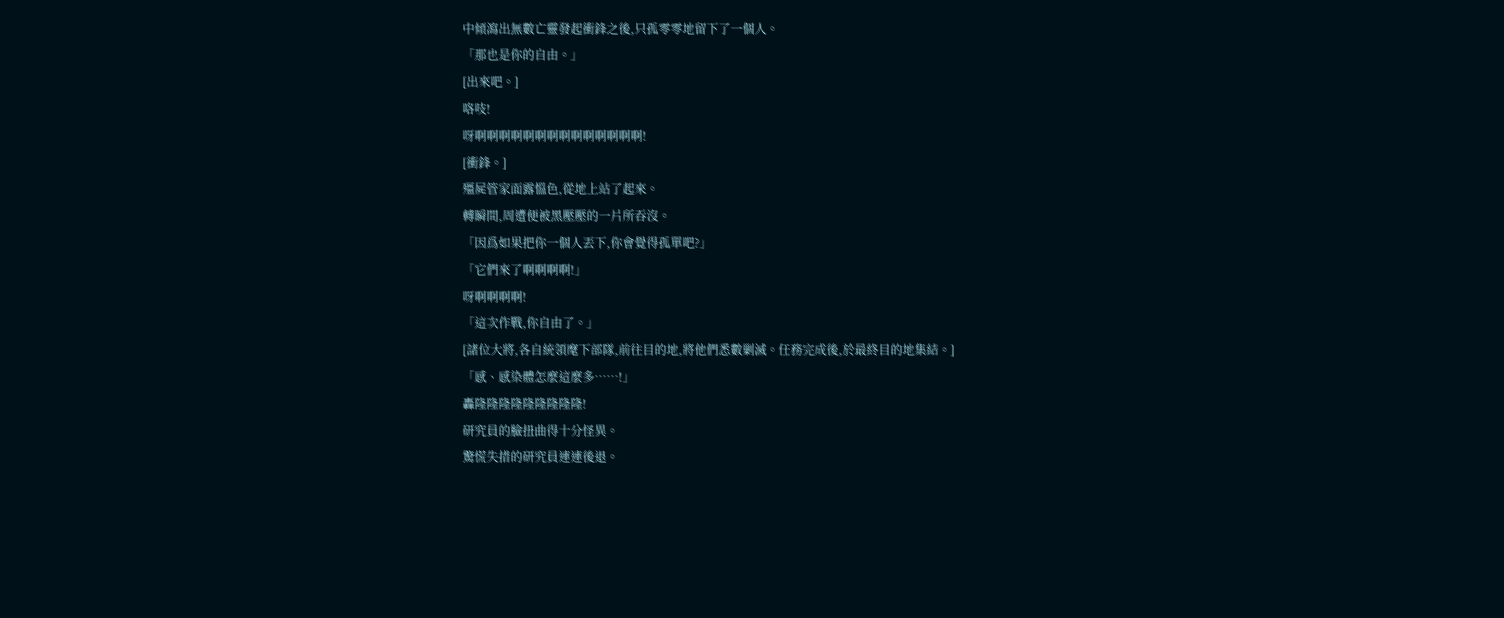中傾瀉出無數亡靈發起衝鋒之後,只孤零零地留下了一個人。
「那也是你的自由。」
[出來吧。]
咯吱!
呀啊啊啊啊啊啊啊啊啊啊啊啊啊啊!
[衝鋒。]
殭屍管家面露慍色,從地上站了起來。
轉瞬間,周遭便被黑壓壓的一片所吞沒。
「因爲如果把你一個人丟下,你會覺得孤單吧?」
「它們來了啊啊啊啊!」
呀啊啊啊啊!
「這次作戰,你自由了。」
[諸位大將,各自統領麾下部隊,前往目的地,將他們悉數剿滅。任務完成後,於最終目的地集結。]
「感、感染體怎麼這麼多……!」
轟隆隆隆隆隆隆隆隆隆!
研究員的臉扭曲得十分怪異。
驚慌失措的研究員連連後退。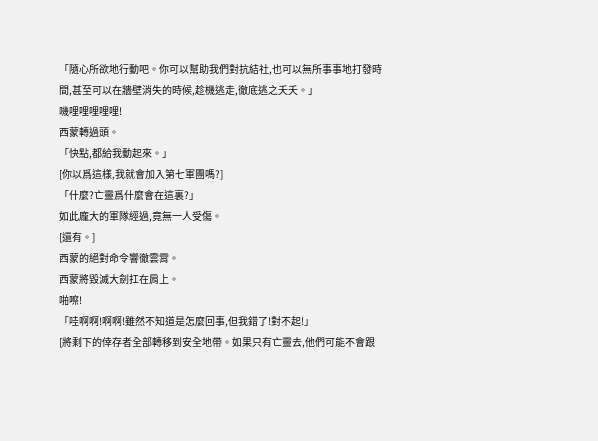「隨心所欲地行動吧。你可以幫助我們對抗結社,也可以無所事事地打發時間,甚至可以在牆壁消失的時候,趁機逃走,徹底逃之夭夭。」
嘰哩哩哩哩哩!
西蒙轉過頭。
「快點,都給我動起來。」
[你以爲這樣,我就會加入第七軍團嗎?]
「什麼?亡靈爲什麼會在這裏?」
如此龐大的軍隊經過,竟無一人受傷。
[還有。]
西蒙的絕對命令響徹雲霄。
西蒙將毀滅大劍扛在肩上。
啪嚓!
「哇啊啊!啊啊!雖然不知道是怎麼回事,但我錯了!對不起!」
[將剩下的倖存者全部轉移到安全地帶。如果只有亡靈去,他們可能不會跟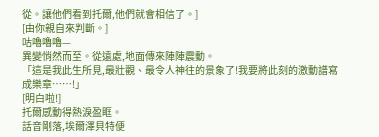從。讓他們看到托爾,他們就會相信了。]
[由你親自來判斷。]
咕嚕嚕嚕—
異變悄然而至。從遠處,地面傳來陣陣震動。
「這是我此生所見,最壯觀、最令人神往的景象了!我要將此刻的激動譜寫成樂章……!」
[明白啦!]
托爾感動得熱淚盈眶。
話音剛落,埃爾澤貝特便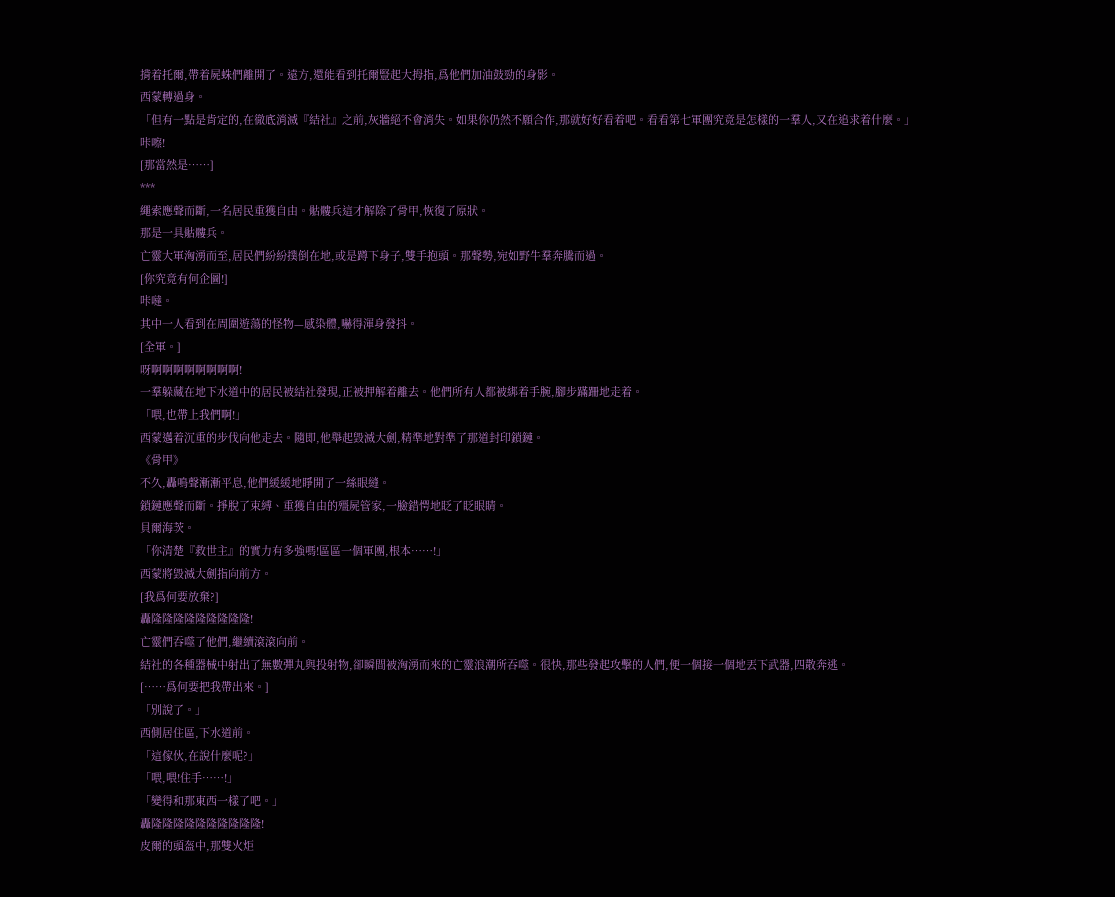揹着托爾,帶着屍蛛們離開了。遠方,還能看到托爾豎起大拇指,爲他們加油鼓勁的身影。
西蒙轉過身。
「但有一點是肯定的,在徹底消滅『結社』之前,灰牆絕不會消失。如果你仍然不願合作,那就好好看着吧。看看第七軍團究竟是怎樣的一羣人,又在追求着什麼。」
咔嚓!
[那當然是……]
***
繩索應聲而斷,一名居民重獲自由。骷髏兵這才解除了骨甲,恢復了原狀。
那是一具骷髏兵。
亡靈大軍洶湧而至,居民們紛紛撲倒在地,或是蹲下身子,雙手抱頭。那聲勢,宛如野牛羣奔騰而過。
[你究竟有何企圖!]
咔噠。
其中一人看到在周圍遊蕩的怪物—感染體,嚇得渾身發抖。
[全軍。]
呀啊啊啊啊啊啊啊啊!
一羣躲藏在地下水道中的居民被結社發現,正被押解着離去。他們所有人都被綁着手腕,腳步蹣跚地走着。
「喂,也帶上我們啊!」
西蒙邁着沉重的步伐向他走去。隨即,他舉起毀滅大劍,精準地對準了那道封印鎖鏈。
《骨甲》
不久,轟鳴聲漸漸平息,他們緩緩地睜開了一絲眼縫。
鎖鏈應聲而斷。掙脫了束縛、重獲自由的殭屍管家,一臉錯愕地眨了眨眼睛。
貝爾海茨。
「你清楚『救世主』的實力有多強嗎!區區一個軍團,根本……!」
西蒙將毀滅大劍指向前方。
[我爲何要放棄?]
轟隆隆隆隆隆隆隆隆隆!
亡靈們吞噬了他們,繼續滾滾向前。
結社的各種器械中射出了無數彈丸與投射物,卻瞬間被洶湧而來的亡靈浪潮所吞噬。很快,那些發起攻擊的人們,便一個接一個地丟下武器,四散奔逃。
[……爲何要把我帶出來。]
「別說了。」
西側居住區,下水道前。
「這傢伙,在說什麼呢?」
「喂,喂!住手……!」
「變得和那東西一樣了吧。」
轟隆隆隆隆隆隆隆隆隆隆!
皮爾的頭盔中,那雙火炬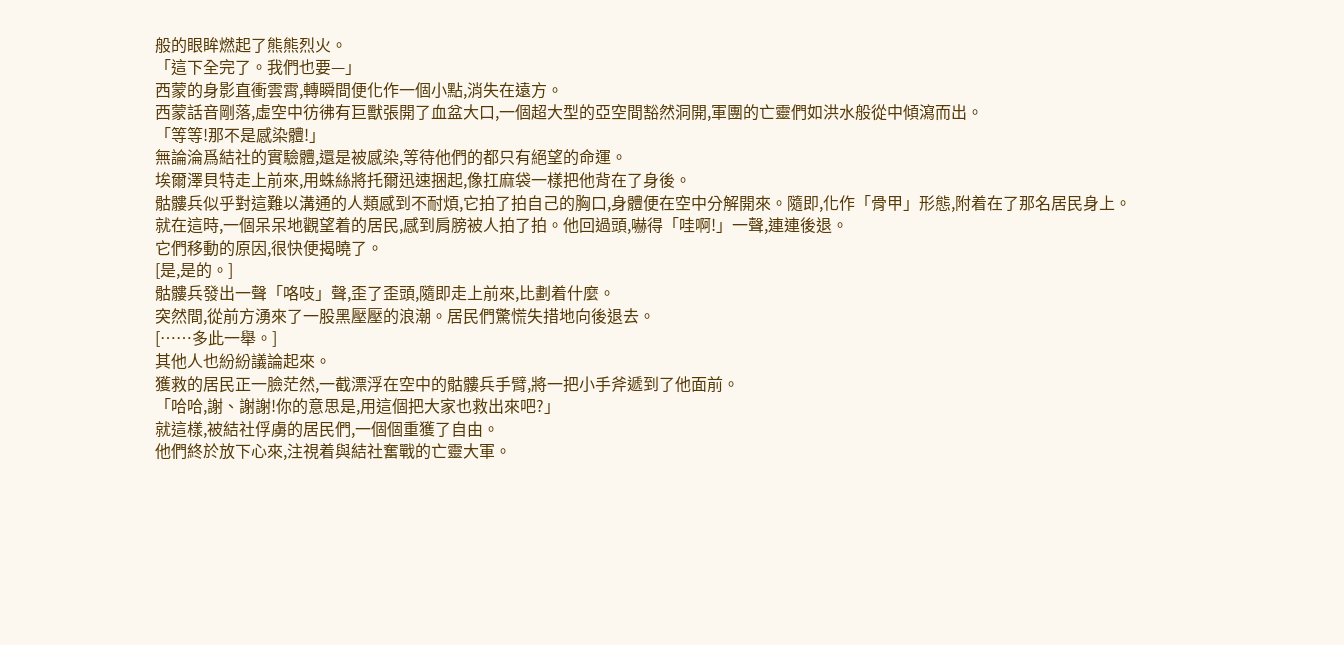般的眼眸燃起了熊熊烈火。
「這下全完了。我們也要—」
西蒙的身影直衝雲霄,轉瞬間便化作一個小點,消失在遠方。
西蒙話音剛落,虛空中彷彿有巨獸張開了血盆大口,一個超大型的亞空間豁然洞開,軍團的亡靈們如洪水般從中傾瀉而出。
「等等!那不是感染體!」
無論淪爲結社的實驗體,還是被感染,等待他們的都只有絕望的命運。
埃爾澤貝特走上前來,用蛛絲將托爾迅速捆起,像扛麻袋一樣把他背在了身後。
骷髏兵似乎對這難以溝通的人類感到不耐煩,它拍了拍自己的胸口,身體便在空中分解開來。隨即,化作「骨甲」形態,附着在了那名居民身上。
就在這時,一個呆呆地觀望着的居民,感到肩膀被人拍了拍。他回過頭,嚇得「哇啊!」一聲,連連後退。
它們移動的原因,很快便揭曉了。
[是,是的。]
骷髏兵發出一聲「咯吱」聲,歪了歪頭,隨即走上前來,比劃着什麼。
突然間,從前方湧來了一股黑壓壓的浪潮。居民們驚慌失措地向後退去。
[……多此一舉。]
其他人也紛紛議論起來。
獲救的居民正一臉茫然,一截漂浮在空中的骷髏兵手臂,將一把小手斧遞到了他面前。
「哈哈,謝、謝謝!你的意思是,用這個把大家也救出來吧?」
就這樣,被結社俘虜的居民們,一個個重獲了自由。
他們終於放下心來,注視着與結社奮戰的亡靈大軍。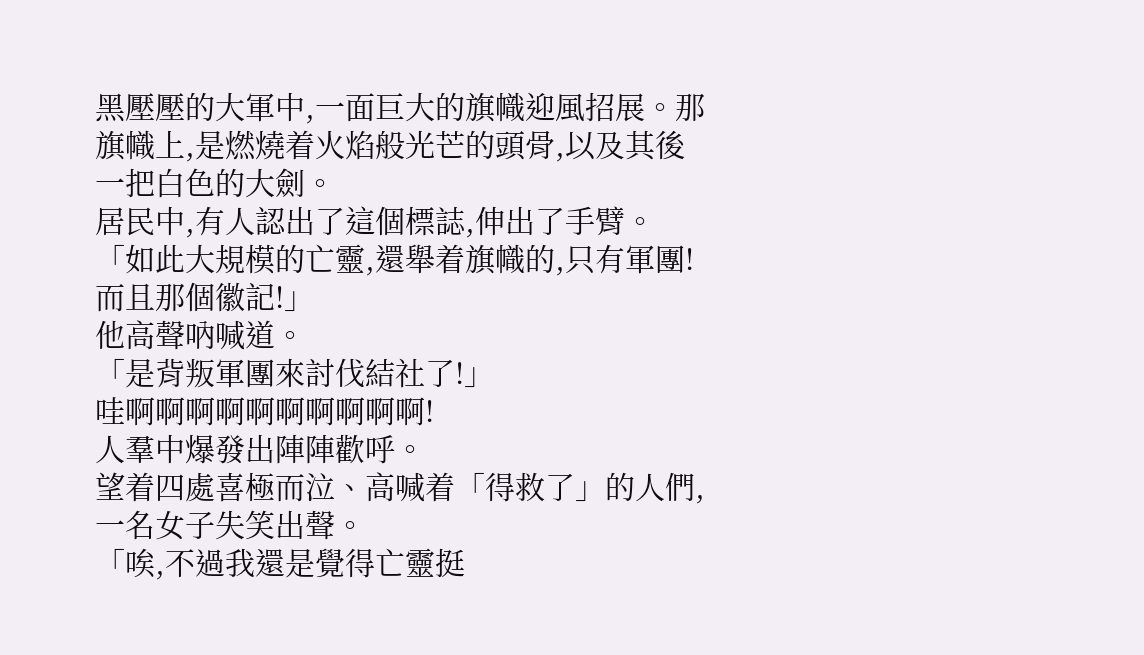黑壓壓的大軍中,一面巨大的旗幟迎風招展。那旗幟上,是燃燒着火焰般光芒的頭骨,以及其後一把白色的大劍。
居民中,有人認出了這個標誌,伸出了手臂。
「如此大規模的亡靈,還舉着旗幟的,只有軍團!而且那個徽記!」
他高聲吶喊道。
「是背叛軍團來討伐結社了!」
哇啊啊啊啊啊啊啊啊啊啊!
人羣中爆發出陣陣歡呼。
望着四處喜極而泣、高喊着「得救了」的人們,一名女子失笑出聲。
「唉,不過我還是覺得亡靈挺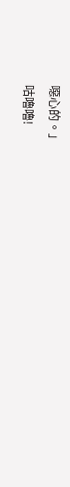噁心的。」
咕嚕嚕!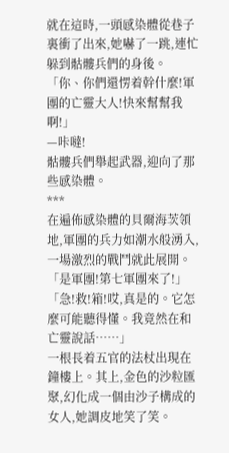就在這時,一頭感染體從巷子裏衝了出來,她嚇了一跳,連忙躲到骷髏兵們的身後。
「你、你們還愣着幹什麼!軍團的亡靈大人!快來幫幫我啊!」
—咔噠!
骷髏兵們舉起武器,迎向了那些感染體。
***
在遍佈感染體的貝爾海茨領地,軍團的兵力如潮水般湧入,一場激烈的戰鬥就此展開。
「是軍團!第七軍團來了!」
「急!救!箱!哎,真是的。它怎麼可能聽得懂。我竟然在和亡靈說話……」
一根長着五官的法杖出現在鐘樓上。其上,金色的沙粒匯聚,幻化成一個由沙子構成的女人,她調皮地笑了笑。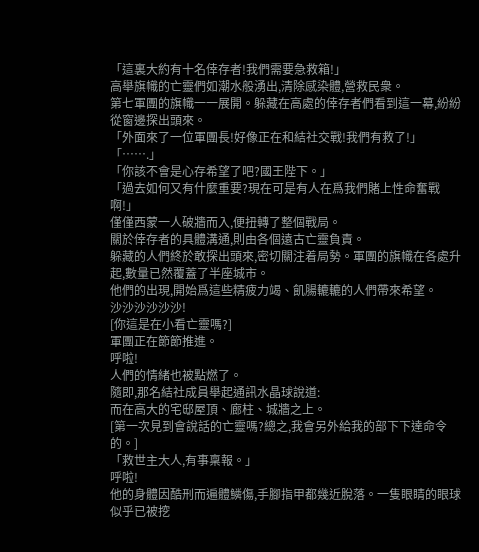「這裏大約有十名倖存者!我們需要急救箱!」
高舉旗幟的亡靈們如潮水般湧出,清除感染體,營救民衆。
第七軍團的旗幟一一展開。躲藏在高處的倖存者們看到這一幕,紛紛從窗邊探出頭來。
「外面來了一位軍團長!好像正在和結社交戰!我們有救了!」
「…….」
「你該不會是心存希望了吧?國王陛下。」
「過去如何又有什麼重要?現在可是有人在爲我們賭上性命奮戰啊!」
僅僅西蒙一人破牆而入,便扭轉了整個戰局。
關於倖存者的具體溝通,則由各個遠古亡靈負責。
躲藏的人們終於敢探出頭來,密切關注着局勢。軍團的旗幟在各處升起,數量已然覆蓋了半座城市。
他們的出現,開始爲這些精疲力竭、飢腸轆轆的人們帶來希望。
沙沙沙沙沙沙!
[你這是在小看亡靈嗎?]
軍團正在節節推進。
呼啦!
人們的情緒也被點燃了。
隨即,那名結社成員舉起通訊水晶球說道:
而在高大的宅邸屋頂、廊柱、城牆之上。
[第一次見到會說話的亡靈嗎?總之,我會另外給我的部下下達命令的。]
「救世主大人,有事稟報。」
呼啦!
他的身體因酷刑而遍體鱗傷,手腳指甲都幾近脫落。一隻眼睛的眼球似乎已被挖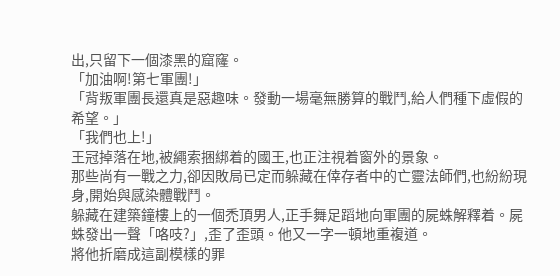出,只留下一個漆黑的窟窿。
「加油啊!第七軍團!」
「背叛軍團長還真是惡趣味。發動一場毫無勝算的戰鬥,給人們種下虛假的希望。」
「我們也上!」
王冠掉落在地,被繩索捆綁着的國王,也正注視着窗外的景象。
那些尚有一戰之力,卻因敗局已定而躲藏在倖存者中的亡靈法師們,也紛紛現身,開始與感染體戰鬥。
躲藏在建築鐘樓上的一個禿頂男人,正手舞足蹈地向軍團的屍蛛解釋着。屍蛛發出一聲「咯吱?」,歪了歪頭。他又一字一頓地重複道。
將他折磨成這副模樣的罪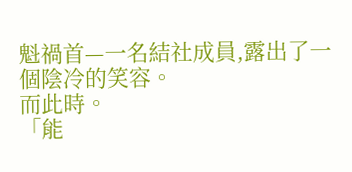魁禍首—一名結社成員,露出了一個陰冷的笑容。
而此時。
「能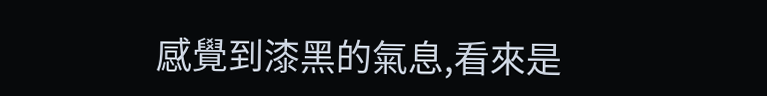感覺到漆黑的氣息,看來是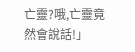亡靈?哦,亡靈竟然會說話!」